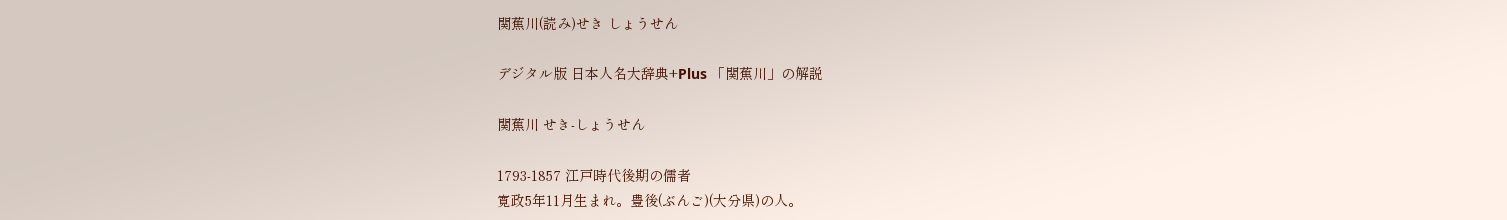関蕉川(読み)せき しょうせん

デジタル版 日本人名大辞典+Plus 「関蕉川」の解説

関蕉川 せき-しょうせん

1793-1857 江戸時代後期の儒者
寛政5年11月生まれ。豊後(ぶんご)(大分県)の人。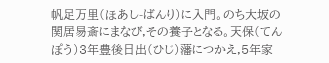帆足万里(ほあし-ばんり)に入門。のち大坂の関居易斎にまなび,その養子となる。天保(てんぽう)3年豊後日出(ひじ)藩につかえ,5年家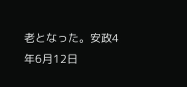老となった。安政4年6月12日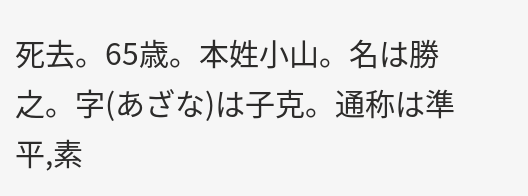死去。65歳。本姓小山。名は勝之。字(あざな)は子克。通称は準平,素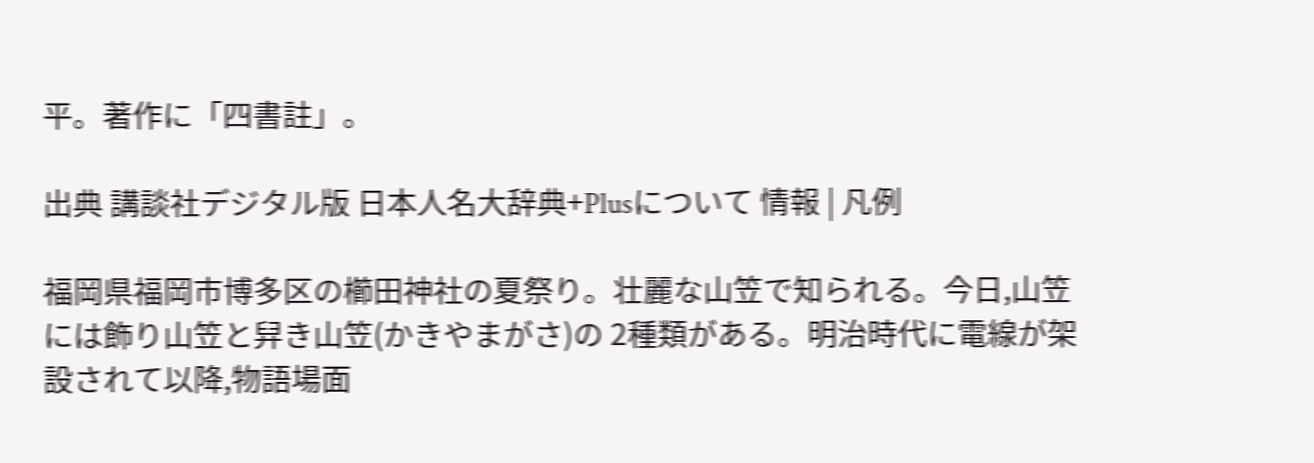平。著作に「四書註」。

出典 講談社デジタル版 日本人名大辞典+Plusについて 情報 | 凡例

福岡県福岡市博多区の櫛田神社の夏祭り。壮麗な山笠で知られる。今日,山笠には飾り山笠と舁き山笠(かきやまがさ)の 2種類がある。明治時代に電線が架設されて以降,物語場面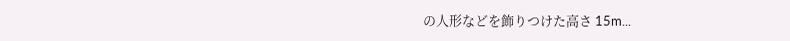の人形などを飾りつけた高さ 15m...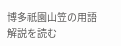博多祇園山笠の用語解説を読む